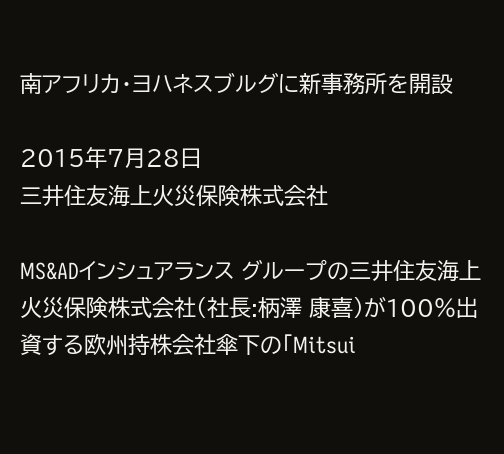南アフリカ・ヨハネスブルグに新事務所を開設

2015年7月28日
三井住友海上火災保険株式会社

MS&ADインシュアランス グループの三井住友海上火災保険株式会社(社長:柄澤 康喜)が100%出資する欧州持株会社傘下の「Mitsui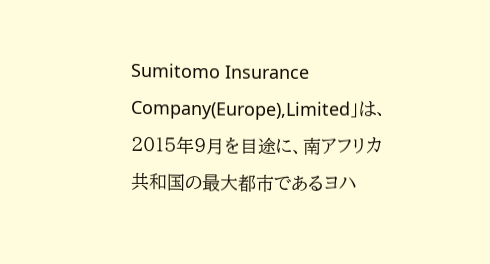Sumitomo Insurance Company(Europe),Limited」は、2015年9月を目途に、南アフリカ共和国の最大都市であるヨハ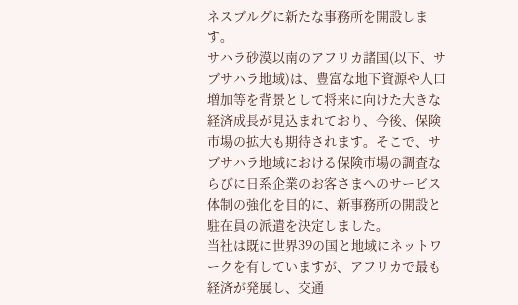ネスブルグに新たな事務所を開設します。
サハラ砂漠以南のアフリカ諸国(以下、サブサハラ地域)は、豊富な地下資源や人口増加等を背景として将来に向けた大きな経済成長が見込まれており、今後、保険市場の拡大も期待されます。そこで、サブサハラ地域における保険市場の調査ならびに日系企業のお客さまへのサービス体制の強化を目的に、新事務所の開設と駐在員の派遣を決定しました。
当社は既に世界39の国と地域にネットワークを有していますが、アフリカで最も経済が発展し、交通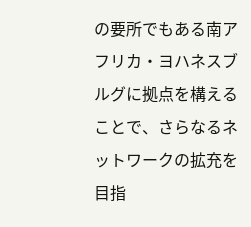の要所でもある南アフリカ・ヨハネスブルグに拠点を構えることで、さらなるネットワークの拡充を目指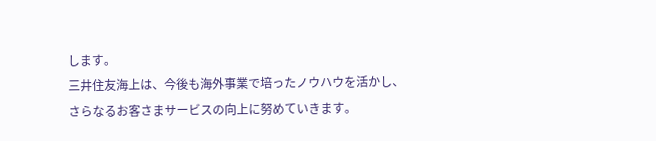します。
三井住友海上は、今後も海外事業で培ったノウハウを活かし、さらなるお客さまサービスの向上に努めていきます。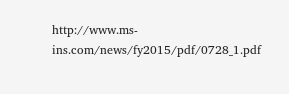http://www.ms-ins.com/news/fy2015/pdf/0728_1.pdf